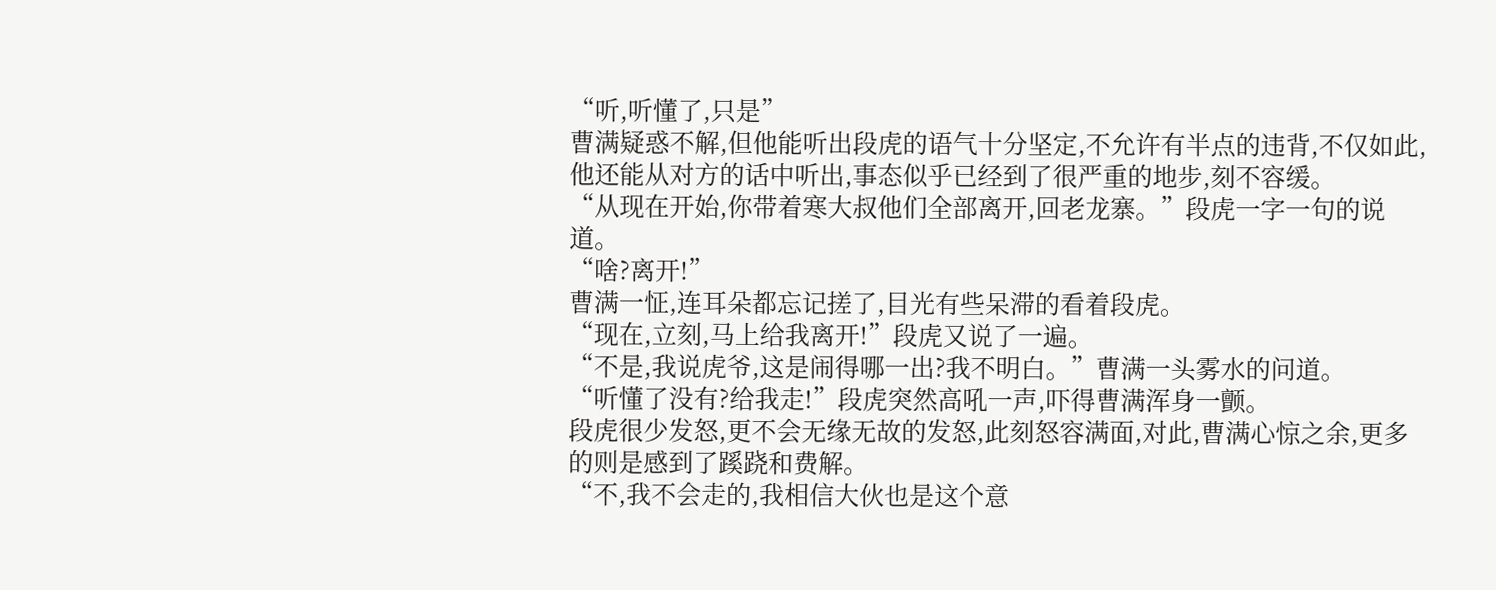“听,听懂了,只是”
曹满疑惑不解,但他能听出段虎的语气十分坚定,不允许有半点的违背,不仅如此,他还能从对方的话中听出,事态似乎已经到了很严重的地步,刻不容缓。
“从现在开始,你带着寒大叔他们全部离开,回老龙寨。”段虎一字一句的说道。
“啥?离开!”
曹满一怔,连耳朵都忘记搓了,目光有些呆滞的看着段虎。
“现在,立刻,马上给我离开!”段虎又说了一遍。
“不是,我说虎爷,这是闹得哪一出?我不明白。”曹满一头雾水的问道。
“听懂了没有?给我走!”段虎突然高吼一声,吓得曹满浑身一颤。
段虎很少发怒,更不会无缘无故的发怒,此刻怒容满面,对此,曹满心惊之余,更多的则是感到了蹊跷和费解。
“不,我不会走的,我相信大伙也是这个意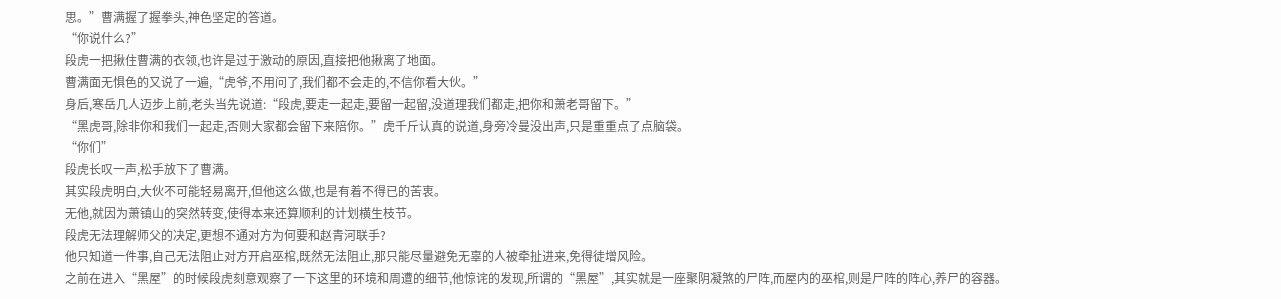思。”曹满握了握拳头,神色坚定的答道。
“你说什么?”
段虎一把揪住曹满的衣领,也许是过于激动的原因,直接把他揪离了地面。
曹满面无惧色的又说了一遍,“虎爷,不用问了,我们都不会走的,不信你看大伙。”
身后,寒岳几人迈步上前,老头当先说道:“段虎,要走一起走,要留一起留,没道理我们都走,把你和萧老哥留下。”
“黑虎哥,除非你和我们一起走,否则大家都会留下来陪你。”虎千斤认真的说道,身旁冷曼没出声,只是重重点了点脑袋。
“你们”
段虎长叹一声,松手放下了曹满。
其实段虎明白,大伙不可能轻易离开,但他这么做,也是有着不得已的苦衷。
无他,就因为萧镇山的突然转变,使得本来还算顺利的计划横生枝节。
段虎无法理解师父的决定,更想不通对方为何要和赵青河联手?
他只知道一件事,自己无法阻止对方开启巫棺,既然无法阻止,那只能尽量避免无辜的人被牵扯进来,免得徒增风险。
之前在进入“黑屋”的时候段虎刻意观察了一下这里的环境和周遭的细节,他惊诧的发现,所谓的“黑屋”,其实就是一座聚阴凝煞的尸阵,而屋内的巫棺,则是尸阵的阵心,养尸的容器。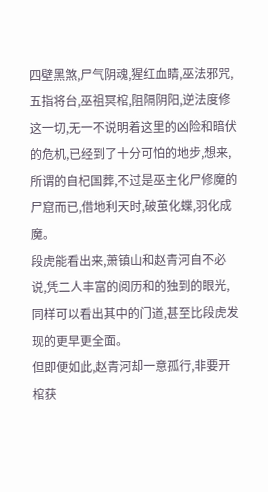四壁黑煞,尸气阴魂,猩红血睛,巫法邪咒,五指将台,巫祖冥棺,阻隔阴阳,逆法度修
这一切,无一不说明着这里的凶险和暗伏的危机,已经到了十分可怕的地步,想来,所谓的自杞国葬,不过是巫主化尸修魔的尸窟而已,借地利天时,破茧化蝶,羽化成魔。
段虎能看出来,萧镇山和赵青河自不必说,凭二人丰富的阅历和的独到的眼光,同样可以看出其中的门道,甚至比段虎发现的更早更全面。
但即便如此,赵青河却一意孤行,非要开棺获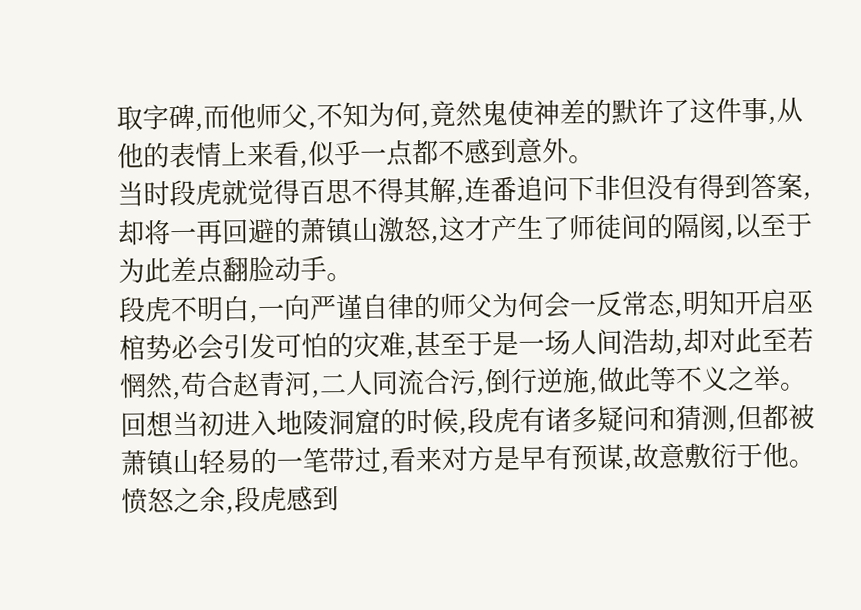取字碑,而他师父,不知为何,竟然鬼使神差的默许了这件事,从他的表情上来看,似乎一点都不感到意外。
当时段虎就觉得百思不得其解,连番追问下非但没有得到答案,却将一再回避的萧镇山激怒,这才产生了师徒间的隔阂,以至于为此差点翻脸动手。
段虎不明白,一向严谨自律的师父为何会一反常态,明知开启巫棺势必会引发可怕的灾难,甚至于是一场人间浩劫,却对此至若惘然,苟合赵青河,二人同流合污,倒行逆施,做此等不义之举。
回想当初进入地陵洞窟的时候,段虎有诸多疑问和猜测,但都被萧镇山轻易的一笔带过,看来对方是早有预谋,故意敷衍于他。
愤怒之余,段虎感到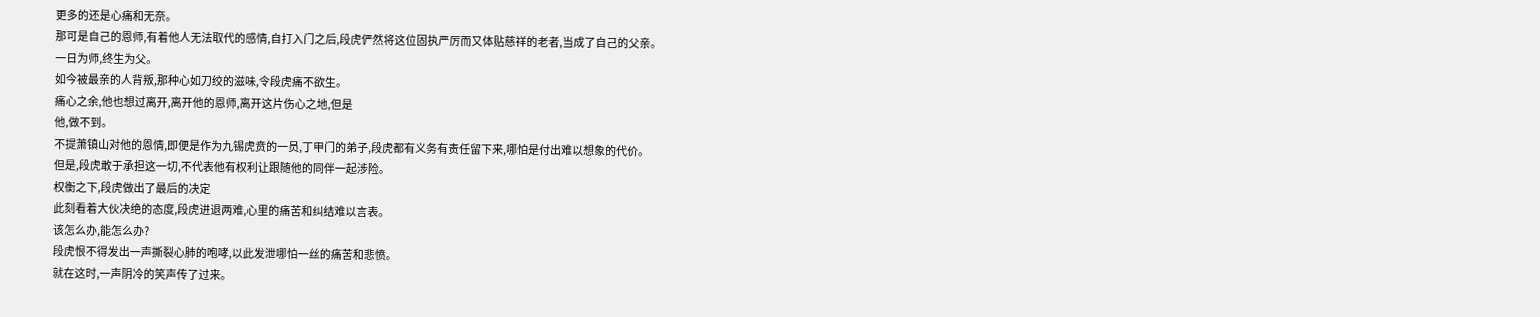更多的还是心痛和无奈。
那可是自己的恩师,有着他人无法取代的感情,自打入门之后,段虎俨然将这位固执严厉而又体贴慈祥的老者,当成了自己的父亲。
一日为师,终生为父。
如今被最亲的人背叛,那种心如刀绞的滋味,令段虎痛不欲生。
痛心之余,他也想过离开,离开他的恩师,离开这片伤心之地,但是
他,做不到。
不提萧镇山对他的恩情,即便是作为九锡虎贲的一员,丁甲门的弟子,段虎都有义务有责任留下来,哪怕是付出难以想象的代价。
但是,段虎敢于承担这一切,不代表他有权利让跟随他的同伴一起涉险。
权衡之下,段虎做出了最后的决定
此刻看着大伙决绝的态度,段虎进退两难,心里的痛苦和纠结难以言表。
该怎么办,能怎么办?
段虎恨不得发出一声撕裂心肺的咆哮,以此发泄哪怕一丝的痛苦和悲愤。
就在这时,一声阴冷的笑声传了过来。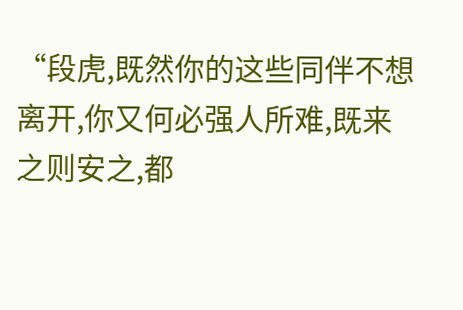“段虎,既然你的这些同伴不想离开,你又何必强人所难,既来之则安之,都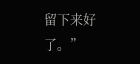留下来好了。”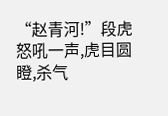“赵青河!”段虎怒吼一声,虎目圆瞪,杀气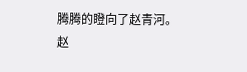腾腾的瞪向了赵青河。
赵